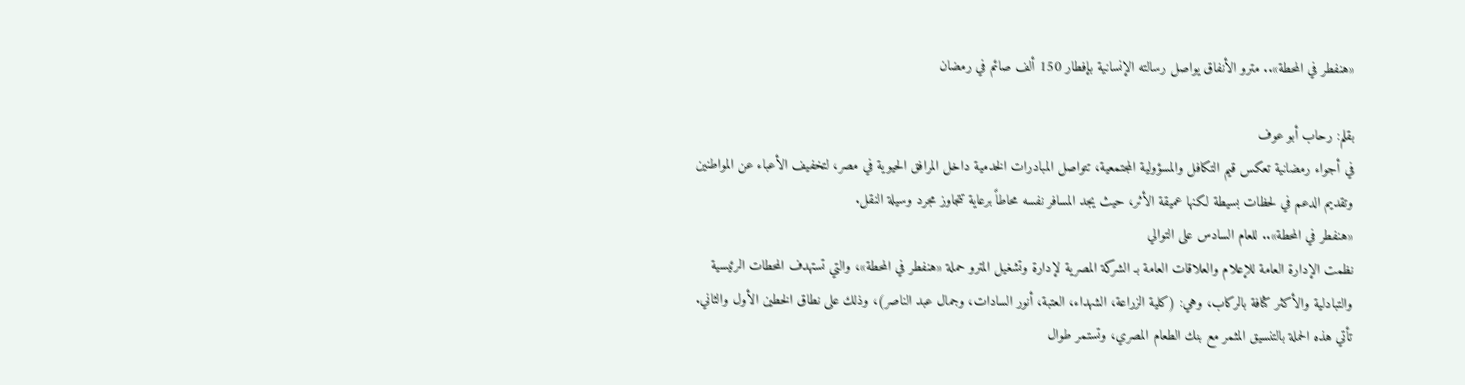«هنفطر في المحطة».. مترو الأنفاق يواصل رسالته الإنسانية بإفطار 150 ألف صائم في رمضان

بقلم: رحاب أبو عوف
في أجواء رمضانية تعكس قيم التكافل والمسؤولية المجتمعية، تتواصل المبادرات الخدمية داخل المرافق الحيوية في مصر، لتخفيف الأعباء عن المواطنين وتقديم الدعم في لحظات بسيطة لكنها عميقة الأثر، حيث يجد المسافر نفسه محاطاً برعاية تتجاوز مجرد وسيلة النقل.
«هنفطر في المحطة».. للعام السادس على التوالي
نظمت الإدارة العامة للإعلام والعلاقات العامة بـ الشركة المصرية لإدارة وتشغيل المترو حملة «هنفطر في المحطة»، والتي تستهدف المحطات الرئيسية والتبادلية والأكثر كثافة بالركاب، وهي: (كلية الزراعة، الشهداء، العتبة، أنور السادات، وجمال عبد الناصر)، وذلك على نطاق الخطين الأول والثاني.
تأتي هذه الحملة بالتنسيق المثمر مع بنك الطعام المصري، وتستمر طوال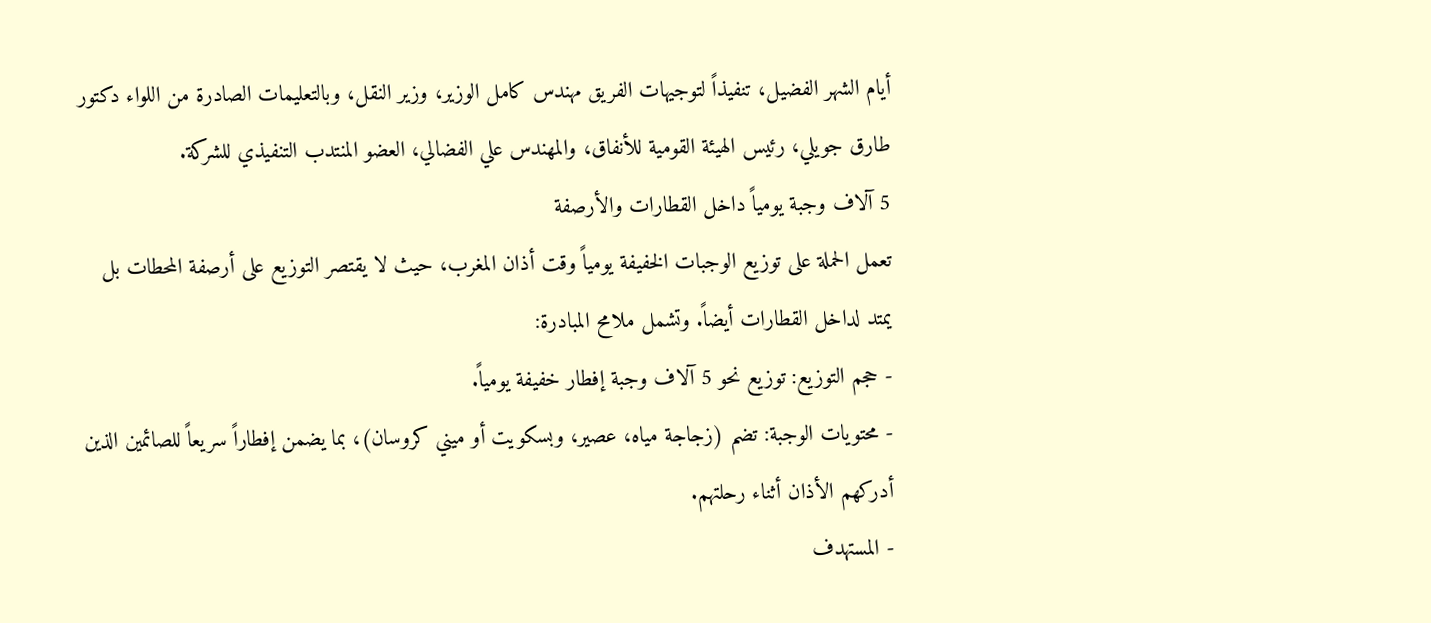أيام الشهر الفضيل، تنفيذاً لتوجيهات الفريق مهندس كامل الوزير، وزير النقل، وبالتعليمات الصادرة من اللواء دكتور طارق جويلي، رئيس الهيئة القومية للأنفاق، والمهندس علي الفضالي، العضو المنتدب التنفيذي للشركة.
5 آلاف وجبة يومياً داخل القطارات والأرصفة
تعمل الحملة على توزيع الوجبات الخفيفة يومياً وقت أذان المغرب، حيث لا يقتصر التوزيع على أرصفة المحطات بل يمتد لداخل القطارات أيضاً. وتشمل ملامح المبادرة:
- حجم التوزيع: توزيع نحو 5 آلاف وجبة إفطار خفيفة يومياً.
- محتويات الوجبة: تضم (زجاجة مياه، عصير، وبسكويت أو ميني كروسان)، بما يضمن إفطاراً سريعاً للصائمين الذين أدركهم الأذان أثناء رحلتهم.
- المستهدف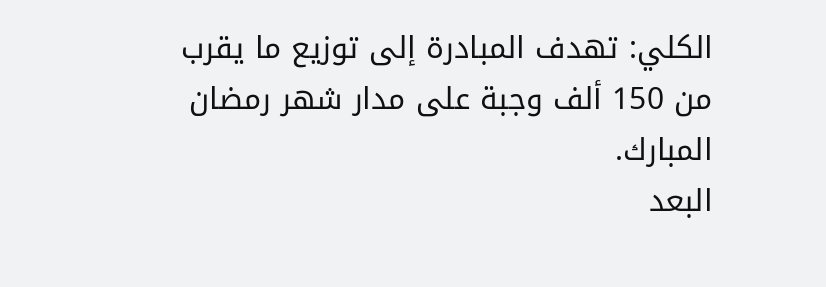الكلي: تهدف المبادرة إلى توزيع ما يقرب من 150 ألف وجبة على مدار شهر رمضان المبارك.
البعد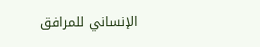الإنساني للمرافق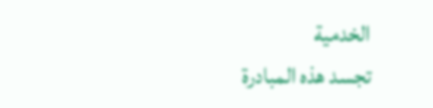الخدمية
تجسد هذه المبادرة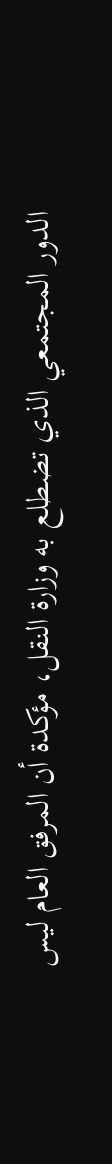الدور المجتمعي الذي تضطلع به وزارة النقل، مؤكدة أن المرفق العام ليس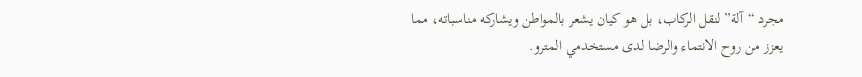مجرد “آلة” لنقل الركاب، بل هو كيان يشعر بالمواطن ويشاركه مناسباته، مما يعزز من روح الانتماء والرضا لدى مستخدمي المترو.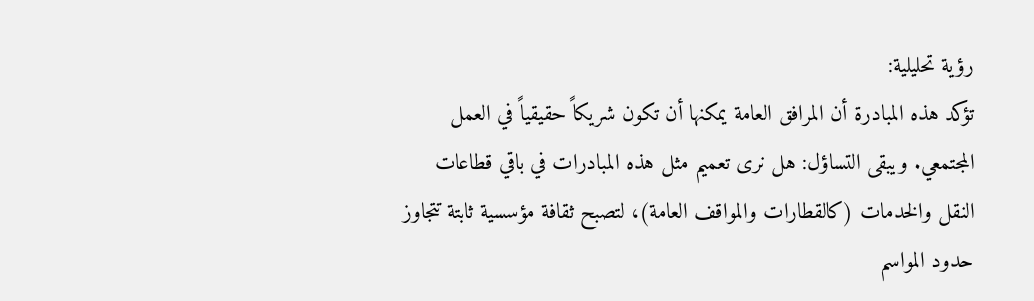رؤية تحليلية:
تؤكد هذه المبادرة أن المرافق العامة يمكنها أن تكون شريكاً حقيقياً في العمل المجتمعي. ويبقى التساؤل: هل نرى تعميم مثل هذه المبادرات في باقي قطاعات النقل والخدمات (كالقطارات والمواقف العامة)، لتصبح ثقافة مؤسسية ثابتة تتجاوز حدود المواسم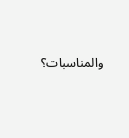والمناسبات؟